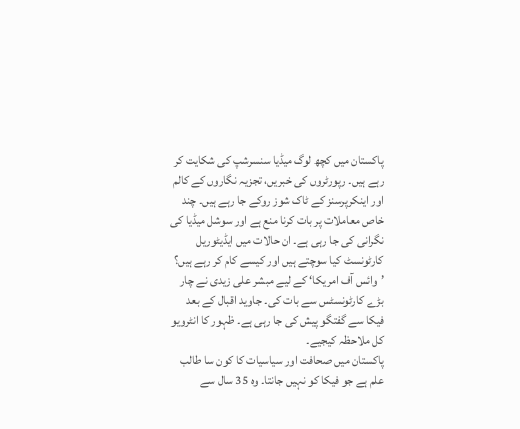پاکستان میں کچھ لوگ میڈیا سنسرشپ کی شکایت کر رہے ہیں۔ رپورٹروں کی خبریں، تجزیہ نگاروں کے کالم اور اینکرپرسنز کے ٹاک شوز روکے جا رہے ہیں۔ چند خاص معاملات پر بات کرنا منع ہے اور سوشل میڈیا کی نگرانی کی جا رہی ہے۔ ان حالات میں ایڈیٹوریل کارٹونسٹ کیا سوچتے ہیں اور کیسے کام کر رہے ہیں؟ ’وائس آف امریکا‘ کے لیے مبشر علی زیدی نے چار بڑے کارٹونسٹس سے بات کی۔ جاوید اقبال کے بعد فیکا سے گفتگو پیش کی جا رہی ہے۔ ظہور کا انٹرویو کل ملاحظہ کیجیے۔
پاکستان میں صحافت اور سیاسیات کا کون سا طالب علم ہے جو فیکا کو نہیں جانتا۔ وہ 35 سال سے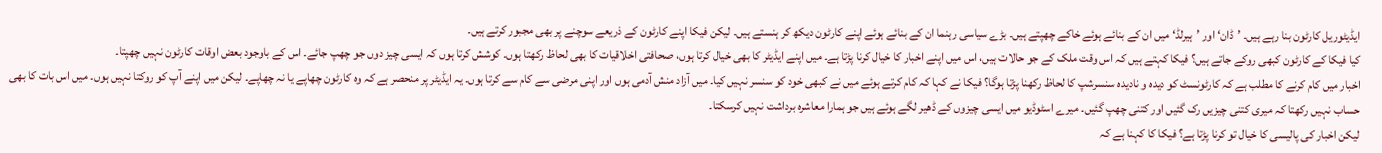ایڈیٹوریل کارٹون بنا رہے ہیں۔ ’ڈان‘ اور ’ہیرلڈ‘ میں ان کے بنائے ہوئے خاکے چھپتے ہیں۔ بڑے سیاسی رہنما ان کے بنائے ہوئے اپنے کارٹون دیکھ کر ہنستے ہیں۔ لیکن فیکا اپنے کارٹون کے ذریعے سوچنے پر بھی مجبور کرتے ہیں۔
کیا فیکا کے کارٹون کبھی روکے جاتے ہیں؟ فیکا کہتے ہیں کہ اس وقت ملک کے جو حالات ہیں، اس میں اپنے اخبار کا خیال کرنا پڑتا ہے۔ میں اپنے ایڈیٹر کا بھی خیال کرتا ہوں، صحافتی اخلاقیات کا بھی لحاظ رکھتا ہوں۔ کوشش کرتا ہوں کہ ایسی چیز دوں جو چھپ جائے۔ اس کے باوجود بعض اوقات کارٹون نہیں چھپتا۔
اخبار میں کام کرنے کا مطلب ہے کہ کارٹونسٹ کو دیدہ و نادیدہ سنسرشپ کا لحاظ رکھنا پڑتا ہوگا؟ فیکا نے کہا کہ کام کرتے ہوئے میں نے کبھی خود کو سنسر نہیں کیا۔ میں آزاد منش آدمی ہوں اور اپنی مرضی سے کام سے کرتا ہوں۔ یہ ایڈیٹر پر منحصر ہے کہ وہ کارٹون چھاپے یا نہ چھاپے۔ لیکن میں اپنے آپ کو روکتا نہیں ہوں۔ میں اس بات کا بھی حساب نہیں رکھتا کہ میری کتنی چیزیں رک گئیں اور کتنی چھپ گئیں۔ میرے اسٹوڈیو میں ایسی چیزوں کے ڈھیر لگے ہوئے ہیں جو ہمارا معاشرہ برداشت نہیں کرسکتا۔
لیکن اخبار کی پالیسی کا خیال تو کرنا پڑتا ہے؟ فیکا کا کہنا ہے کہ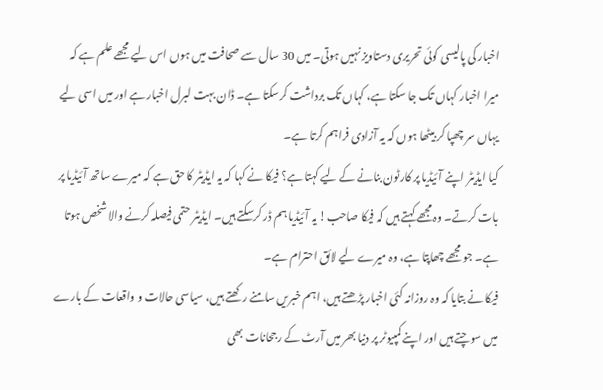اخبار کی پالیسی کوئی تحریری دستاویز نہیں ہوتی۔ میں 30 سال سے صحافت میں ہوں اس لیے مجھے علم ہے کہ میرا اخبار کہاں تک جا سکتا ہے، کہاں تک برداشت کرسکتا ہے۔ ڈان بہت لبرل اخبار ہے اور میں اسی لیے یہاں سر چھپا کر بیٹھا ہوں کہ یہ آزادی فراہم کرتا ہے۔
کیا ایڈیٹر اپنے آئیڈیا پر کارٹون بنانے کے لیے کہتا ہے؟ فیکا نے کہا کہ یہ ایڈیٹر کا حق ہے کہ میرے ساتھ آئیڈیا پر بات کرتے۔ وہ مجھے کہتے ہیں کہ فیکا صاحب! یہ آئیڈیا ہم ڈر کرسکتے ہیں۔ ایڈیٹر حتمی فیصلہ کرنے والا شخص ہوتا ہے۔ جو مجھے چھاپتا ہے، وہ میرے لیے لائق احترام ہے۔
فیکا نے بتایا کہ وہ روزانہ کئی اخبار پڑھتے ہیں، اہم خبریں سامنے رکھتے ہیں، سیاسی حالات و واقعات کے بارے میں سوچتے ہیں اور اپنے کمپیوٹر پر دنیا بھر میں آرٹ کے رجحانات بھی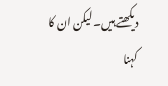دیکھتے ہیں۔ لیکن ان کا کہنا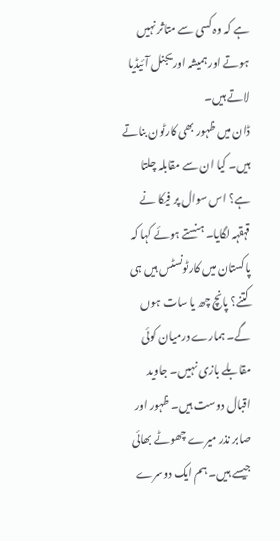ہے کہ وہ کسی سے متاثر نہیں ہوتے اور ہمیشہ اوریجنل آئیڈیا لاتے ہیں۔
ڈان میں ظہور بھی کارٹون بناتے ہیں۔ کیا ان سے مقابلہ چلتا ہے؟ اس سوال پر فیکا نے قہقہہ لگایا۔ ہنستے ہوئے کہا کہ پاکستان میں کارٹونسٹس ہیں ہی کتنے؟ پانچ چھ یا سات ہوں گے۔ ہمارے درمیان کوئی مقابلے بازی نہیں۔ جاوید اقبال دوست ہیں۔ ظہور اور صابر نذر میرے چھوٹے بھائی جیسے ہیں۔ ہم ایک دوسرے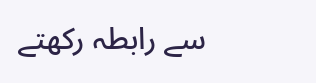سے رابطہ رکھتے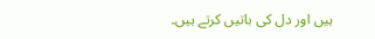ہیں اور دل کی باتیں کرتے ہیں۔